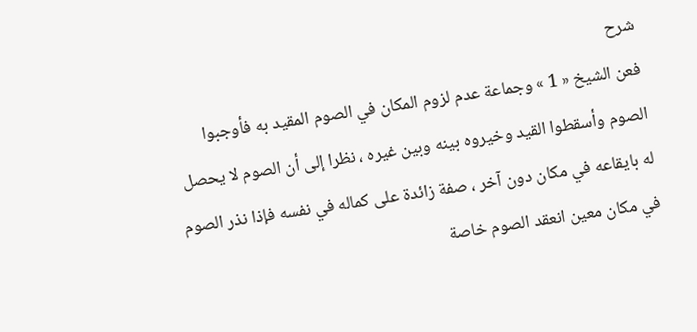شرح
فعن الشيخ « 1 » وجماعة عدم لزوم المكان في الصوم المقيد به فأوجبوا الصوم وأسقطوا القيد وخيروه بينه وبين غيره ، نظرا إلى أن الصوم لا يحصل له بايقاعه في مكان دون آخر ، صفة زائدة على كماله في نفسه فإذا نذر الصوم في مكان معين انعقد الصوم خاصة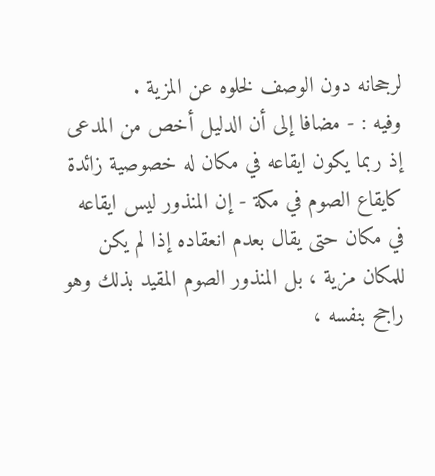لرجحانه دون الوصف لخلوه عن المزية .
وفيه : - مضافا إلى أن الدليل أخص من المدعى إذ ربما يكون ايقاعه في مكان له خصوصية زائدة كايقاع الصوم في مكة - إن المنذور ليس ايقاعه في مكان حتى يقال بعدم انعقاده إذا لم يكن للمكان مزية ، بل المنذور الصوم المقيد بذلك وهو راجح بنفسه ،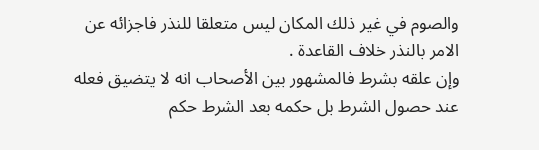والصوم في غير ذلك المكان ليس متعلقا للنذر فاجزائه عن الامر بالنذر خلاف القاعدة .
وإن علقه بشرط فالمشهور بين الأصحاب انه لا يتضيق فعله عند حصول الشرط بل حكمه بعد الشرط حكم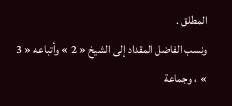المطلق .
ونسب الفاضل المقداد إلى الشيخ « 2 » وأتباعه « 3 » ، وجماعة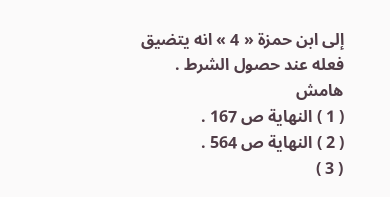إلى ابن حمزة « 4 » انه يتضيق فعله عند حصول الشرط .
هامش
( 1 ) النهاية ص 167 .
( 2 ) النهاية ص 564 .
( 3 )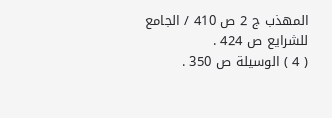المهذب ج 2 ص 410 / الجامع للشرايع ص 424 .
( 4 ) الوسيلة ص 350 .